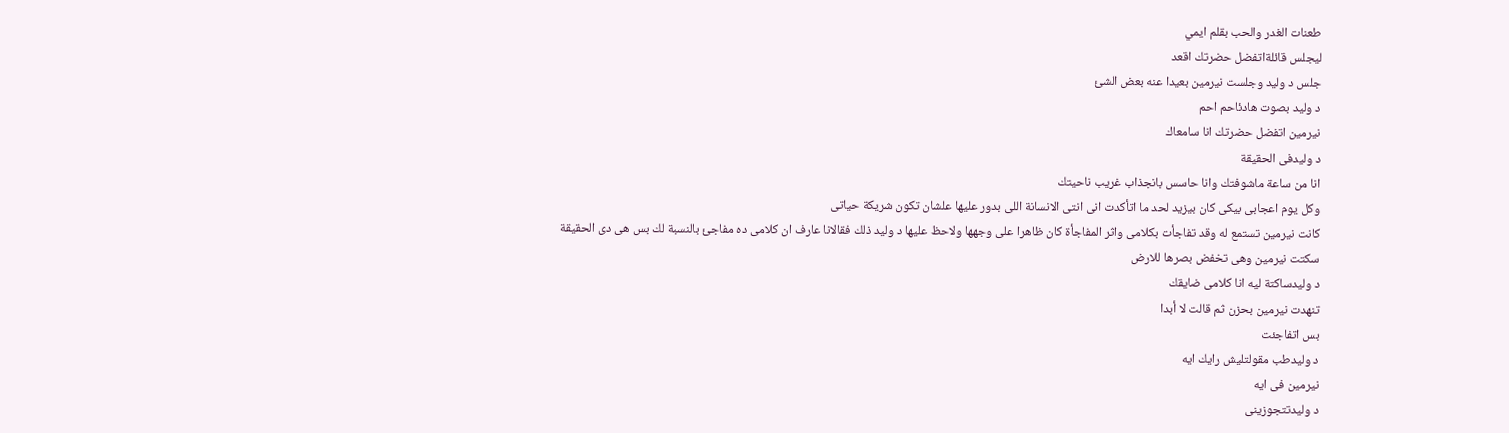طعنات الغدر والحب بقلم ايمي
ليجلس قائلةاتفضل حضرتك اقعد
جلس د وليد وجلست نيرمين بعيدا عنه بعض الشئ
د وليد بصوت هادئاحم احم
نيرمين اتفضل حضرتك انا سامعاك
د وليدفى الحقيقة
انا من ساعة ماشوفتك وانا حاسس بانجذاب غريب ناحيتك
وكل يوم اعجابى بيكى كان بيزيد لحد ما اتأكدت انى انتى الانسانة اللى بدور عليها علشان تكون شريكة حياتى
كانت نيرمين تستمع له وقد تفاجأت بكلامى واثر المفاجأة كان ظاهرا على وجهها ولاحظ عليها د وليد ذلك فقالانا عارف ان كلامى ده مفاجئ بالنسبة لك بس هى دى الحقيقة
سكتت نيرمين وهى تخفض بصرها للارض
د وليدساكتة ليه انا كلامى ضايقك
تنهدت نيرمين بحزن ثم قالت لا أبدا
بس اتفاجئت
د وليدطب مقولتليش رايك ايه
نيرمين فى ايه
د وليدتتجوزينى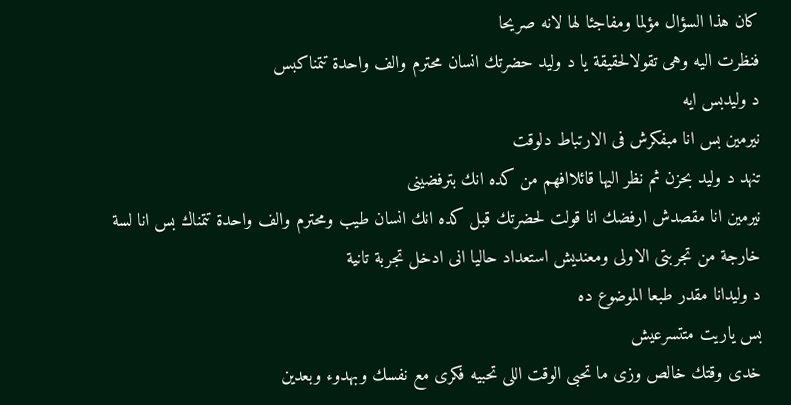كان هذا السؤال مؤلما ومفاجئا لها لانه صريحا
فنظرت اليه وهى تقولالحقيقة يا د وليد حضرتك انسان محترم والف واحدة تتمناكبس
د وليدبس ايه
نيرمين بس انا مبفكرش فى الارتباط دلوقت
تنهد د وليد بحزن ثم نظر اليها قائلاافهم من كده انك بترفضينى
نيرمين انا مقصدش ارفضك انا قولت لحضرتك قبل كده انك انسان طيب ومحترم والف واحدة تتمناك بس انا لسة خارجة من تجربتى الاولى ومعنديش استعداد حاليا انى ادخل تجربة تانية
د وليدانا مقدر طبعا الموضوع ده
بس ياريت متتسرعيش
خدى وقتك خالص وزى ما تحبى الوقت اللى تحبيه فكرى مع نفسك وبهدوء وبعدين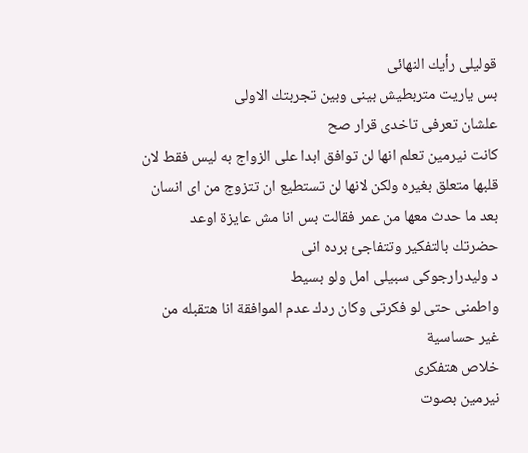قوليلى رأيك النهائى
بس ياريت متربطيش بينى وبين تجربتك الاولى
علشان تعرفى تاخدى قرار صح
كانت نيرمين تعلم انها لن توافق ابدا على الزواج به ليس فقط لان قلبها متعلق بغيره ولكن لانها لن تستطيع ان تتزوج من اى انسان بعد ما حدث معها من عمر فقالت بس انا مش عايزة اوعد حضرتك بالتفكير وتتفاجئ برده انى
د وليدرارجوكى سبيلى امل ولو بسيط
واطمنى حتى لو فكرتى وكان ردك عدم الموافقة انا هتقبله من غير حساسية
خلاص هتفكرى
نيرمين بصوت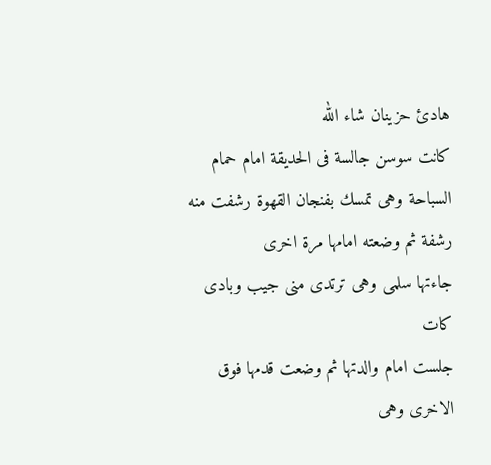هادئ حزينان شاء الله
كانت سوسن جالسة فى الحديقة امام حمام السباحة وهى تمسك بفنجان القهوة رشفت منه رشفة ثم وضعته امامها مرة اخرى
جاءتها سلمى وهى ترتدى منى جيب وبادى كات
جلست امام والدتها ثم وضعت قدمها فوق الاخرى وهى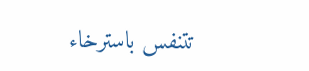تتنفس باسترخاء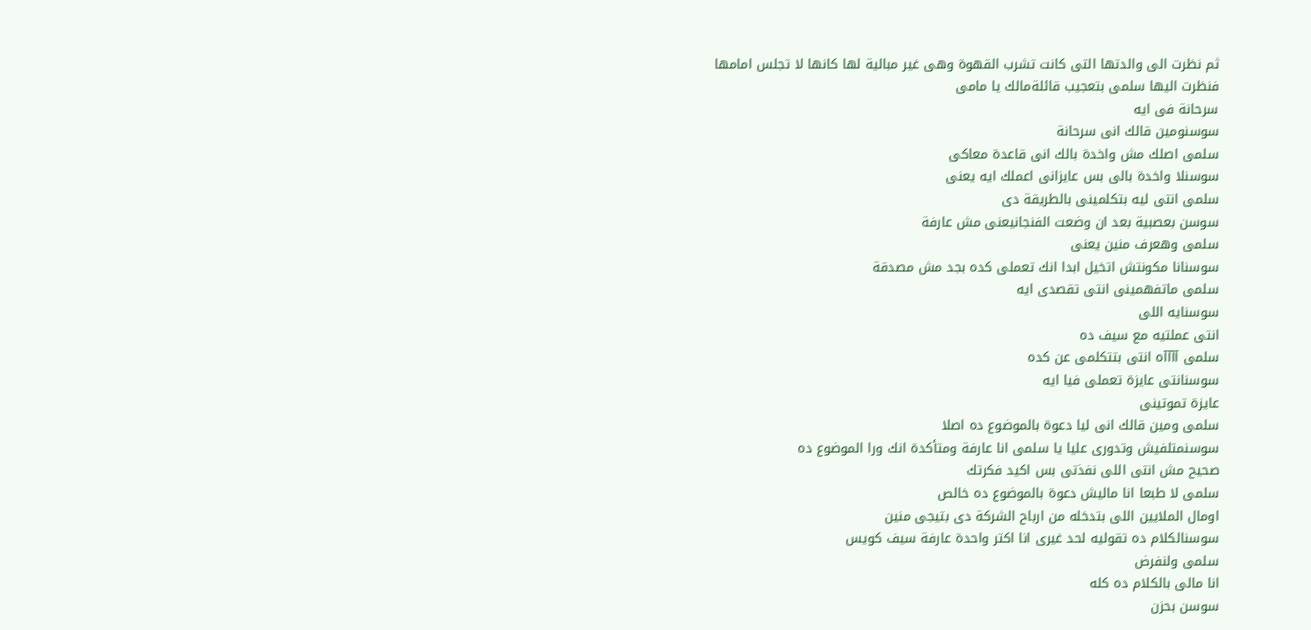ثم نظرت الى والدتها التى كانت تشرب القهوة وهى غير مبالية لها كانها لا تجلس امامها
فنظرت اليها سلمى بتعجيب قائلةمالك يا مامى
سرحانة فى ايه
سوسنومين قالك انى سرحانة
سلمى اصلك مش واخدة بالك انى قاعدة معاكى
سوسنلا واخدة بالى بس عايزانى اعملك ايه يعنى
سلمى انتى ليه بتكلمينى بالطريقة دى
سوسن بعصبية بعد ان وضعت الفنجانيعنى مش عارفة
سلمى وهعرف منين يعنى
سوسنانا مكونتش اتخيل ابدا انك تعملى كده بجد مش مصدقة
سلمى ماتفهمينى انتى تقصدى ايه
سوسنايه اللى
انتى عملتيه مع سيف ده
سلمى آآآآه انتى بتتكلمى عن كده
سوسنانتى عايزة تعملى فيا ايه
عايزة تموتينى
سلمى ومين قالك انى ليا دعوة بالموضوع ده اصلا
سوسنمتلفيش وتدورى عليا يا سلمى انا عارفة ومتأكدة انك ورا الموضوع ده
صحيح مش انتى اللى نفذتى بس اكيد فكرتك
سلمى لا طبعا انا ماليش دعوة بالموضوع ده خالص
اومال الملايين اللى بتدخله من ارباح الشركة دى بتيجى منين
سوسنالكلام ده تقوليه لحد غيرى انا اكتر واحدة عارفة سيف كويس
سلمى ولنفرض
انا مالى بالكلام ده كله
سوسن بحزن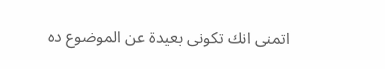اتمنى انك تكونى بعيدة عن الموضوع ده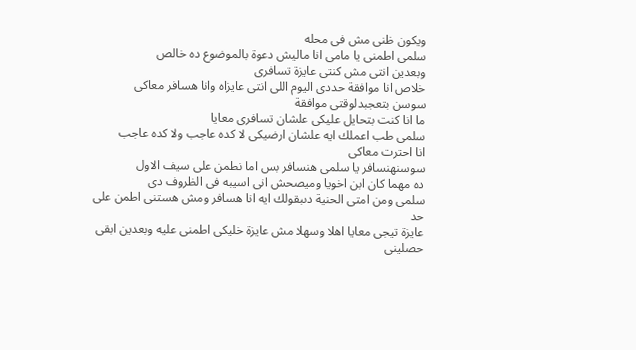ويكون ظنى مش فى محله
سلمى اطمنى يا مامى انا ماليش دعوة بالموضوع ده خالص
وبعدين انتى مش كنتى عايزة تسافرى
خلاص انا موافقة حددى اليوم اللى انتى عايزاه وانا هسافر معاكى
سوسن بتعجبدلوقتى موافقة
ما انا كنت بتحايل عليكى علشان تسافرى معايا
سلمى طب اعملك ايه علشان ارضيكى لا كده عاجب ولا كده عاجب
انا احترت معاكى
سوسنهنسافر يا سلمى هنسافر بس اما نطمن على سيف الاول
ده مهما كان ابن اخويا وميصحش انى اسيبه فى الظروف دى
سلمى ومن امتى الحنية دىبقولك ايه انا هسافر ومش هستنى اطمن على حد
عايزة تيجى معايا اهلا وسهلا مش عايزة خليكى اطمنى عليه وبعدين ابقى حصلينى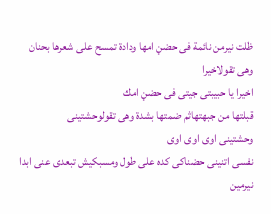ظلت نيرمن نائمة فى حضڼ امها ودادة تمسح على شعرها بحنان وهى تقولاخيرا
اخيرا يا حبيبتى جيتى فى حضڼ امك
قبلتها من جبهتهاثم ضمتها بشدة وهى تقولوحشتينى
وحشتينى اوى اوى اوى
نفسى اتنينى حضناكى كده على طول ومسبكيش تبعدى عنى ابدا
نيرمين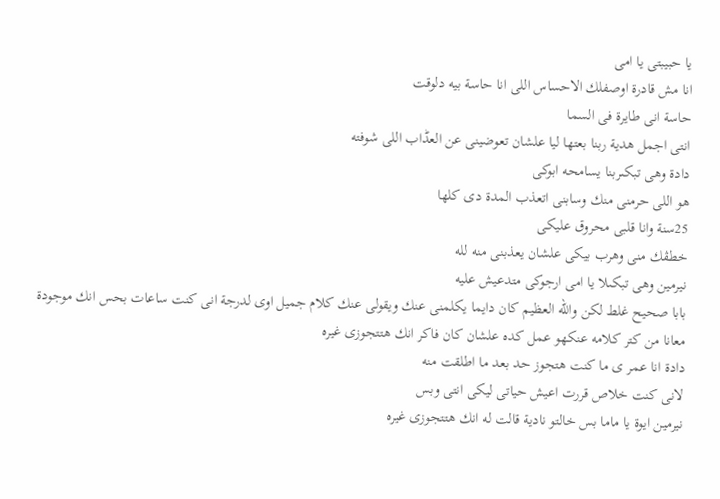يا حبيبتى يا امى
انا مش قادرة اوصفلك الاحساس اللى انا حاسة بيه دلوقت
حاسة انى طايرة فى السما
انتى اجمل هدية ربنا بعتها ليا علشان تعوضينى عن العڈاب اللى شوفته
دادة وهى تبكىربنا يسامحه ابوكى
هو اللى حرمنى منك وسابنى اتعذب المدة دى كلها
25سنة وانا قلبى محروق عليكى
خطڤك منى وهرب بيكى علشان يعذبنى منه لله
نيرمين وهى تبكىلا يا امى ارجوكى متدعيش عليه
بابا صحيح غلط لكن والله العظيم كان دايما يكلمنى عنك ويقولى عنك كلام جميل اوى لدرجة انى كنت ساعات بحس انك موجودة معانا من كتر كلامه عنكهو عمل كده علشان كان فاكر انك هتتجوزى غيره
دادة انا عمر ى ما كنت هتجوز حد بعد ما اطلقت منه
لانى كنت خلاص قررت اعيش حياتى ليكى انتى وبس
نيرمين ايوة يا ماما بس خالتو نادية قالت له انك هتتجوزى غيره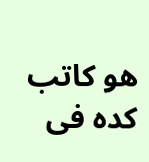هو كاتب كده فى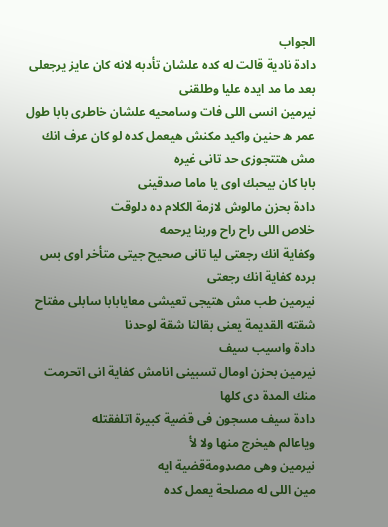الجواب
دادة نادية قالت له كده علشان تأدبه لانه كان عايز يرجعلى بعد ما مد ايده عليا وطلقنى
نيرمين انسى اللى فات وسامحيه علشان خاطرى بابا طول عمر ه حنين واكيد مكنش هيعمل كده لو كان عرف انك مش هتتجوزى حد تانى غيره
بابا كان بيحبك اوى يا ماما صدقينى
دادة بحزن مالوش لازمة الكلام ده دلوقت
خلاص اللى راح راح وربنا يرحمه
وكفاية انك رجعتى ليا تانى صحيح جيتى متأخر اوى بس برده كفاية انك رجعتى
نيرمين طب مش هتيجى تعيشى معايابابا سابلى مفتاح شقته القديمة يعنى بقالنا شقة لوحدنا
دادة واسيب سيف
نيرمين بحزن اومال تسبينى انامش كفاية انى اتحرمت منك المدة دى كلها
دادة سيف مسجون فى قضية كبيرة اتلفقتله
وياعالم هيخرج منها ولا لأ
نيرمين وهى مصډومةقضية ايه
مين اللى له مصلحة يعمل كده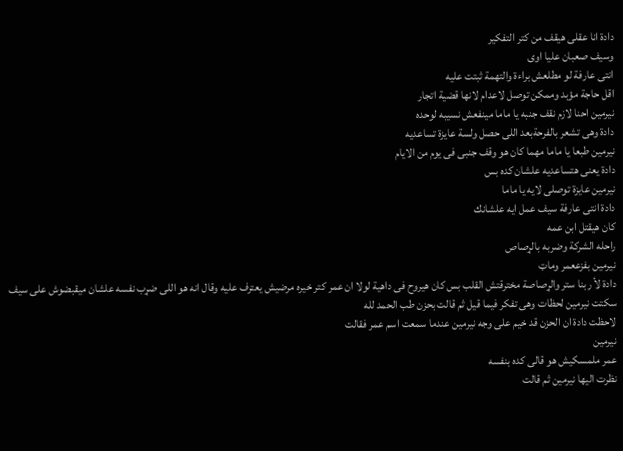دادة انا عقلى هيقف من كتر التفكير
وسيف صعبان عليا اوى
انتى عارفة لو مطلعش براءة والتهمة ثبتت عليه
اقل حاجة مؤبد وممكن توصل لاعدام لانها قضية اتجار
نيرمين احنا لازم نقف جنبه يا ماما مينفعش نسيبه لوحده
دادة وهى تشعر بالفرحةبعد اللى حصل ولسة عايزة تساعديه
نيرمين طبعا يا ماما مهما كان هو وقف جنبى فى يوم من الايام
دادة يعنى هتساعديه علشان كده بس
نيرمين عايزة توصلى لايه يا ماما
دادة انتى عارفة سيف عمل ايه علشانك
كان هيقتل ابن عمه
راحله الشركة وضربه بالړصاص
نيرمين بفزععمر وماټ
دادة لأ ربنا ستر والړصاصة مخترقتش القلب بس كان هيروح فى داهية لولا ان عمر كتر خيره مرضيش يعترف عليه وقال انه هو اللى ضړب نفسه علشان ميقبضوش على سيف
سكتت نيرمين لحظات وهى تفكر فيما قيل ثم قالت بحزن طب الحمد لله
لاحظت دادة ان الحزن قد خيم على وجه نيرمين عندما سمعت اسم عمر فقالت
نيرمين
عمر ملمسكيش هو قالى كده بنفسه
نظرت اليها نيرمين ثم قالت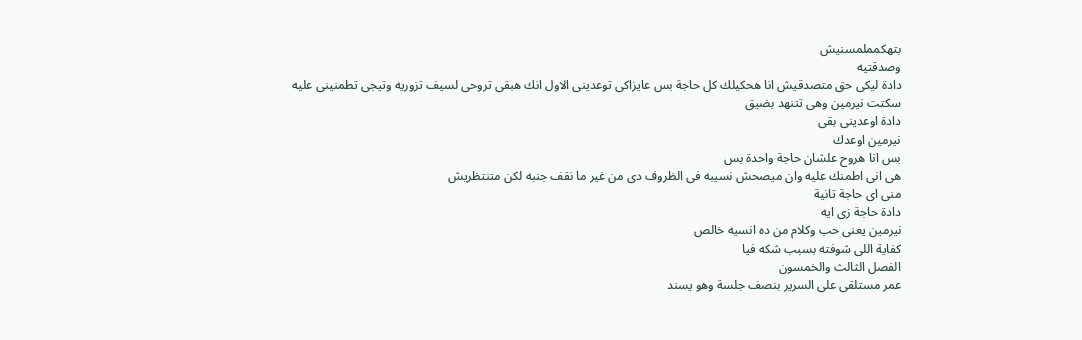بتهكمملمسنيش
وصدقتيه
دادة ليكى حق متصدقيش انا هحكيلك كل حاجة بس عايزاكى توعدينى الاول انك هبقى تروحى لسيف تزوريه وتيجى تطمنينى عليه
سكتت نيرمين وهى تتنهد بضيق
دادة اوعدينى بقى
نيرمين اوعدك
بس انا هروح علشان حاجة واحدة بس
هى انى اطمنك عليه وان ميصحش نسيبه فى الظروف دى من غير ما نقف جنبه لكن متنتظريش
منى اى حاجة تانية
دادة حاجة زى ايه
نيرمين يعنى حب وكلام من ده انسيه خالص
كفاية اللى شوفته بسبب شكه فيا
الفصل الثالث والخمسون
عمر مستلقى على السرير بنصف جلسة وهو يسند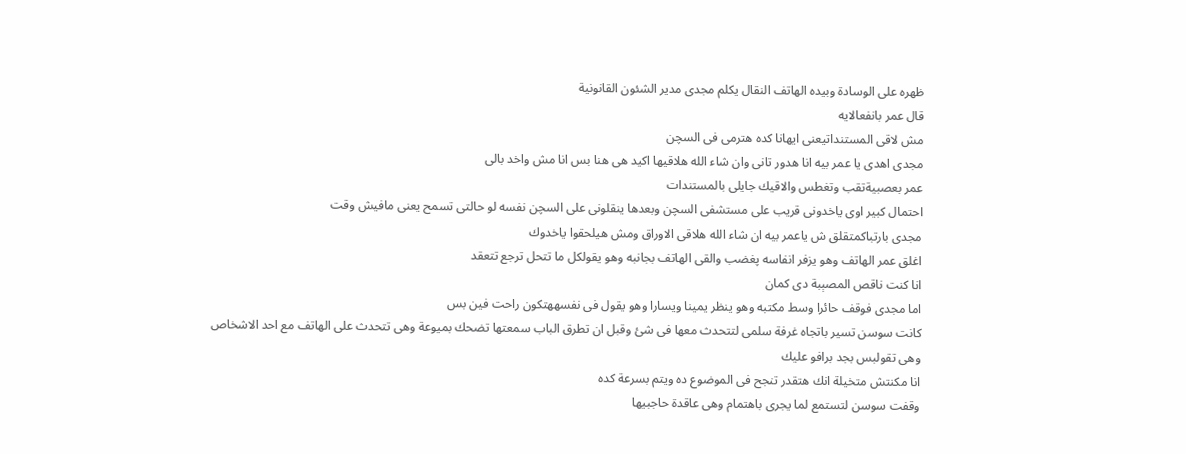ظهره على الوسادة وبيده الهاتف النقال يكلم مجدى مدير الشئون القانونية
قال عمر بانفعالايه
مش لاقى المستنداتيعنى ايهانا كده هترمى فى السچن
مجدى اهدى يا عمر بيه انا هدور تانى وان شاء الله هلاقيها اكيد هى هنا بس انا مش واخد بالى
عمر بعصبيةتقب وتغطس والاقيك جايلى بالمستندات
احتمال كبير اوى ياخدونى قريب على مستشفى السچن وبعدها ينقلونى على السچن نفسه لو حالتى تسمح يعنى مافيش وقت
مجدى بارتباكمتقلق ش ياعمر بيه ان شاء الله هلاقى الاوراق ومش هيلحقوا ياخدوك
اغلق عمر الهاتف وهو يزفر انفاسه پغضب والقى الهاتف بجانبه وهو يقولكل ما تتحل ترجع تتعقد
انا كنت ناقص المصېبة دى كمان
اما مجدى فوقف حائرا وسط مكتبه وهو ينظر يمينا ويسارا وهو يقول فى نفسههتكون راحت فين بس
كانت سوسن تسير باتجاه غرفة سلمى لتتحدث معها فى شئ وقبل ان تطرق الباب سمعتها تضحك بميوعة وهى تتحدث على الهاتف مع احد الاشخاص وهى تقولبس بجد برافو عليك
انا مكنتش متخيلة انك هتقدر تنجح فى الموضوع ده ويتم بسرعة كده
وقفت سوسن لتستمع لما يجرى باهتمام وهى عاقدة حاجبيها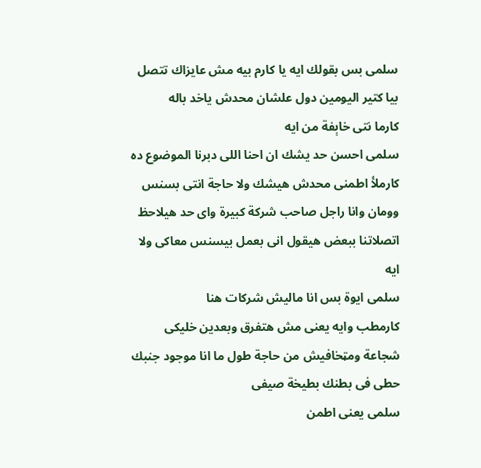سلمى بس بقولك ايه يا كارم بيه مش عايزاك تتصل بيا كتير اليومين دول علشان محدش ياخد باله
كارما نتى خاېفة من ايه
سلمى احسن حد يشك ان احنا اللى دبرنا الموضوع ده
كارملأ اطمنى محدش هيشك ولا حاجة انتى بسنس وومان وانا راجل صاحب شركة كبيرة واى حد هيلاحظ اتصلاتنا ببعض هيقول انى بعمل بيسنس معاكى ولا ايه
سلمى ايوة بس انا ماليش شركات هنا
كارمطب وايه يعنى مش هتفرق وبعدين خليكى شجاعة ومټخافيش من حاجة طول ما انا موجود جنبك حطى فى بطنك بطيخة صيفى
سلمى يعنى اطمن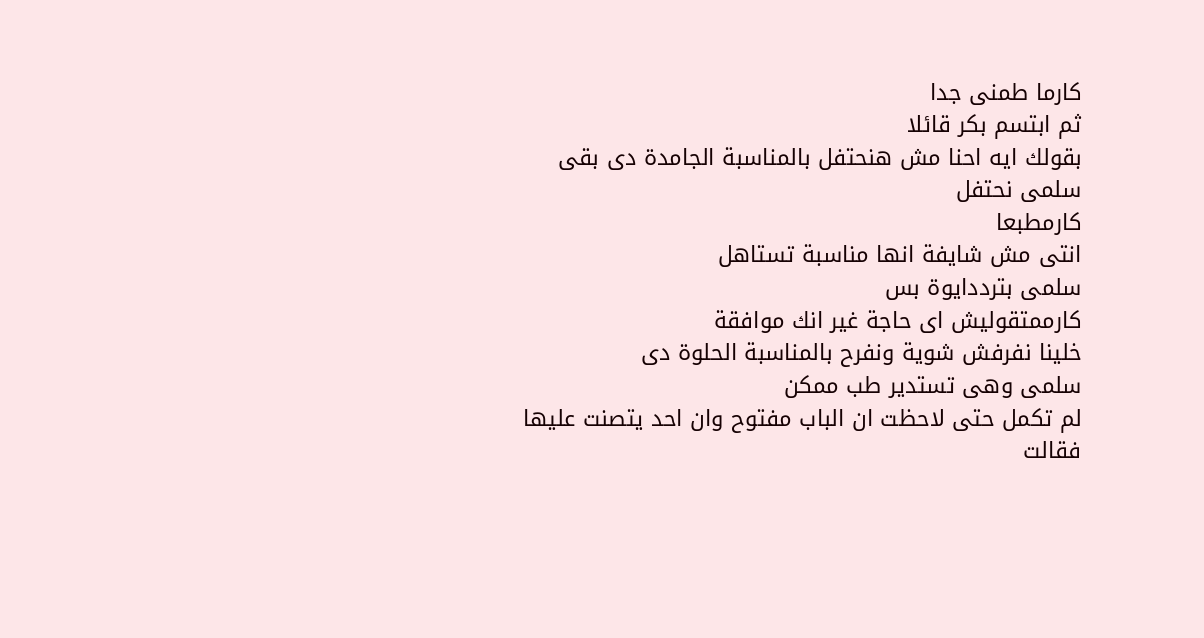كارما طمنى جدا
ثم ابتسم بكر قائلا
بقولك ايه احنا مش هنحتفل بالمناسبة الجامدة دى بقى
سلمى نحتفل
كارمطبعا
انتى مش شايفة انها مناسبة تستاهل
سلمى بترددايوة بس
كارممتقوليش اى حاجة غير انك موافقة
خلينا نفرفش شوية ونفرح بالمناسبة الحلوة دى
سلمى وهى تستدير طب ممكن
لم تكمل حتى لاحظت ان الباب مفتوح وان احد يتصنت عليها فقالت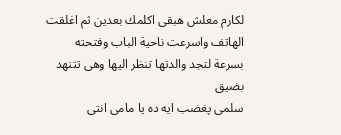لكارم معلش هبقى اكلمك بعدين ثم اغلقت الهاتف واسرعت ناحية الباب وفتحته بسرعة لتجد والدتها تنظر اليها وهى تتنهد بضيق
سلمى پغضب ايه ده يا مامى انتى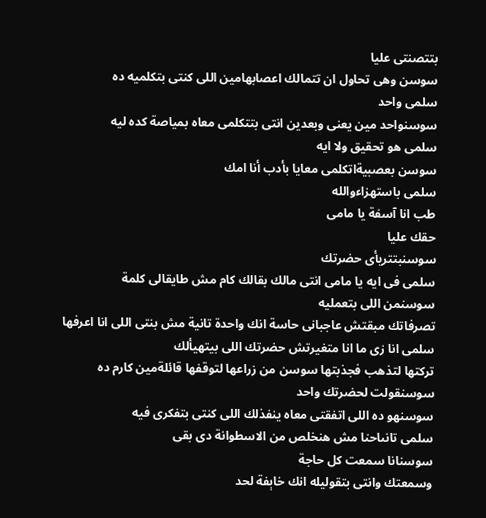بتتصنتى عليا
سوسن وهى تحاول ان تتمالك اعصابهامين اللى كنتى بتكلميه ده
سلمى واحد
سوسنواحد مين يعنى وبعدين انتى بتتكلمى معاه بمياصة كده ليه
سلمى هو تحقيق ولا ايه
سوسن بعصبيةاتكلمى معايا بأدب أنا امك
سلمى باستهزاءوالله
طب انا آسفة يا مامى
حقك عليا
سوسنبتتريأى حضرتك
سلمى فى ايه يا مامى انتى مالك بقالك كام مش طايقالى كلمة
سوسنمن اللى بتعمليه
تصرفاتك مبقتش عاجبانى حاسة انك واحدة تانية مش بنتى اللى انا اعرفها
سلمى انا زى ما انا متغيرتش حضرتك اللى بيتهيألك
تركتها لتذهب فجذبتها سوسن من زراعها لتوقفها قائلةمين كارم ده
سوسنقولت لحضرتك واحد
سوسنهو ده اللى اتفقتى معاه ينفذلك اللى كنتى بتفكرى فيه
سلمى تانىاحنا مش هنخلص من الاسطوانة دى بقى
سوسنانا سمعت كل حاجة
وسمعتك وانتى بتقوليله انك خاېفة لحد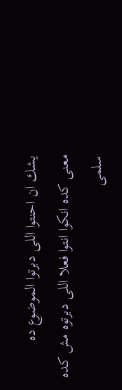يشك ان احنتوا اللى دبرتوا الموضوع ده
معنى كده انكوا انتوا فعلا اللى دبرتوه مش كده
سلمى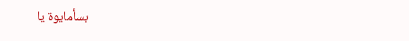بسأمايوة يا